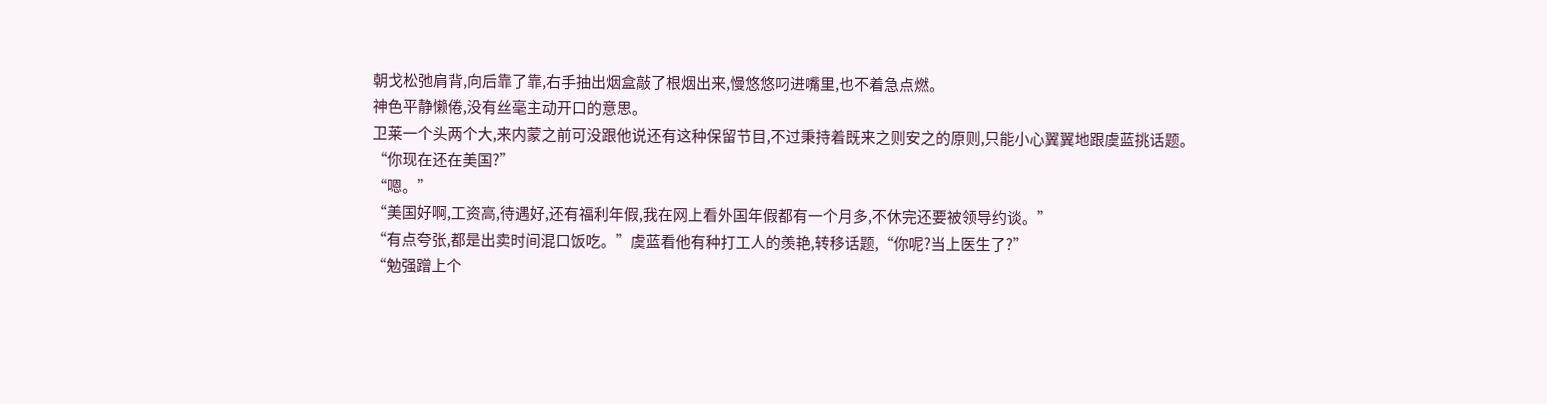朝戈松弛肩背,向后靠了靠,右手抽出烟盒敲了根烟出来,慢悠悠叼进嘴里,也不着急点燃。
神色平静懒倦,没有丝毫主动开口的意思。
卫莱一个头两个大,来内蒙之前可没跟他说还有这种保留节目,不过秉持着既来之则安之的原则,只能小心翼翼地跟虞蓝挑话题。
“你现在还在美国?”
“嗯。”
“美国好啊,工资高,待遇好,还有福利年假,我在网上看外国年假都有一个月多,不休完还要被领导约谈。”
“有点夸张,都是出卖时间混口饭吃。”虞蓝看他有种打工人的羡艳,转移话题,“你呢?当上医生了?”
“勉强蹭上个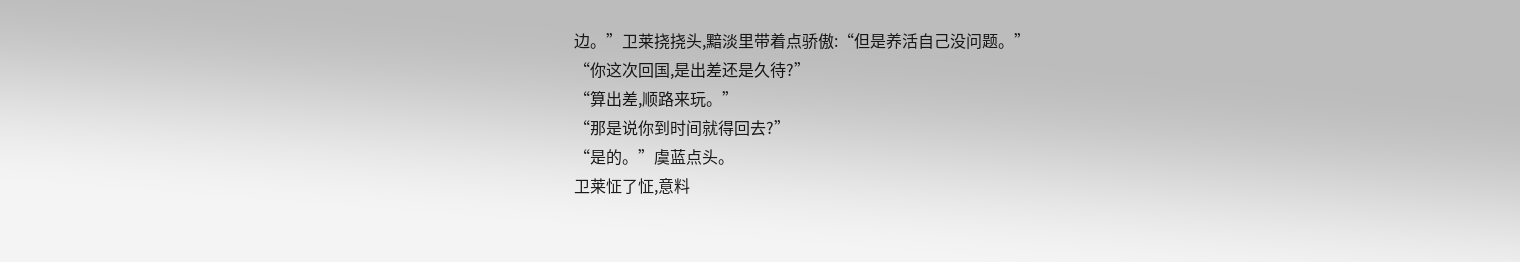边。”卫莱挠挠头,黯淡里带着点骄傲:“但是养活自己没问题。”
“你这次回国,是出差还是久待?”
“算出差,顺路来玩。”
“那是说你到时间就得回去?”
“是的。”虞蓝点头。
卫莱怔了怔,意料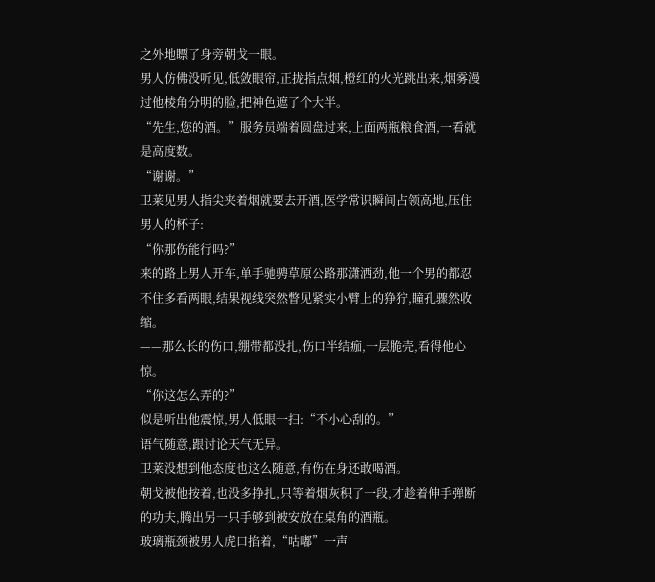之外地瞟了身旁朝戈一眼。
男人仿佛没听见,低敛眼帘,正拢指点烟,橙红的火光跳出来,烟雾漫过他棱角分明的脸,把神色遮了个大半。
“先生,您的酒。”服务员端着圆盘过来,上面两瓶粮食酒,一看就是高度数。
“谢谢。”
卫莱见男人指尖夹着烟就要去开酒,医学常识瞬间占领高地,压住男人的杯子:
“你那伤能行吗?”
来的路上男人开车,单手驰骋草原公路那潇洒劲,他一个男的都忍不住多看两眼,结果视线突然瞥见紧实小臂上的狰狞,瞳孔骤然收缩。
——那么长的伤口,绷带都没扎,伤口半结痂,一层脆壳,看得他心惊。
“你这怎么弄的?”
似是听出他震惊,男人低眼一扫:“不小心刮的。”
语气随意,跟讨论天气无异。
卫莱没想到他态度也这么随意,有伤在身还敢喝酒。
朝戈被他按着,也没多挣扎,只等着烟灰积了一段,才趁着伸手弹断的功夫,腾出另一只手够到被安放在桌角的酒瓶。
玻璃瓶颈被男人虎口掐着,“咕嘟”一声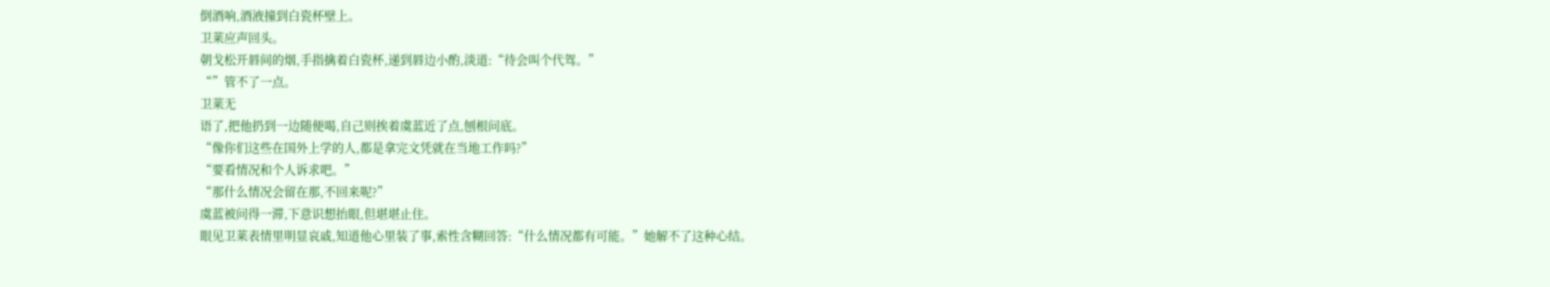倒酒响,酒液撞到白瓷杯壁上。
卫莱应声回头。
朝戈松开唇间的烟,手指擒着白瓷杯,递到唇边小酌,淡道:“待会叫个代驾。”
“”管不了一点。
卫莱无
语了,把他扔到一边随便喝,自己则挨着虞蓝近了点,刨根问底。
“像你们这些在国外上学的人,都是拿完文凭就在当地工作吗?”
“要看情况和个人诉求吧。”
“那什么情况会留在那,不回来呢?”
虞蓝被问得一滞,下意识想抬眼,但堪堪止住。
眼见卫莱表情里明显哀戚,知道他心里装了事,索性含糊回答:“什么情况都有可能。”她解不了这种心结。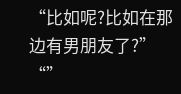“比如呢?比如在那边有男朋友了?”
“”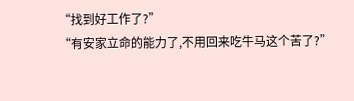“找到好工作了?”
“有安家立命的能力了,不用回来吃牛马这个苦了?”